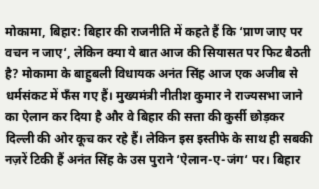मोकामा, बिहार: बिहार की राजनीति में कहते हैं कि ‘प्राण जाए पर वचन न जाए‘, लेकिन क्या ये बात आज की सियासत पर फिट बैठती है? मोकामा के बाहुबली विधायक अनंत सिंह आज एक अजीब से धर्मसंकट में फँस गए हैं। मुख्यमंत्री नीतीश कुमार ने राज्यसभा जाने का ऐलान कर दिया है और वे बिहार की सत्ता की कुर्सी छोड़कर दिल्ली की ओर कूच कर रहे हैं। लेकिन इस इस्तीफे के साथ ही सबकी नज़रें टिकी हैं अनंत सिंह के उस पुराने ‘ऐलान-ए-जंग‘ पर। बिहार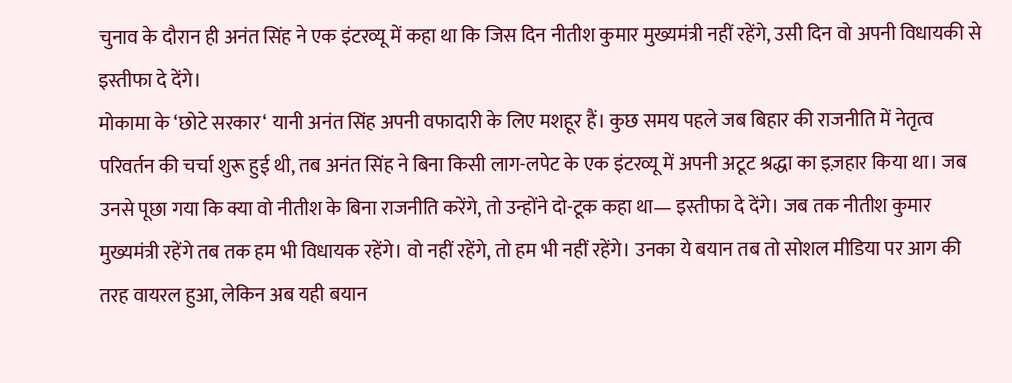चुनाव के दौरान ही अनंत सिंह ने एक इंटरव्यू में कहा था कि जिस दिन नीतीश कुमार मुख्यमंत्री नहीं रहेंगे, उसी दिन वो अपनी विधायकी से इस्तीफा दे देंगे।
मोकामा के ‘छोटे सरकार‘ यानी अनंत सिंह अपनी वफादारी के लिए मशहूर हैं। कुछ समय पहले जब बिहार की राजनीति में नेतृत्व परिवर्तन की चर्चा शुरू हुई थी, तब अनंत सिंह ने बिना किसी लाग-लपेट के एक इंटरव्यू में अपनी अटूट श्रद्धा का इज़हार किया था। जब उनसे पूछा गया कि क्या वो नीतीश के बिना राजनीति करेंगे, तो उन्होंने दो-टूक कहा था— इस्तीफा दे देंगे। जब तक नीतीश कुमार मुख्यमंत्री रहेंगे तब तक हम भी विधायक रहेंगे। वो नहीं रहेंगे, तो हम भी नहीं रहेंगे। उनका ये बयान तब तो सोशल मीडिया पर आग की तरह वायरल हुआ, लेकिन अब यही बयान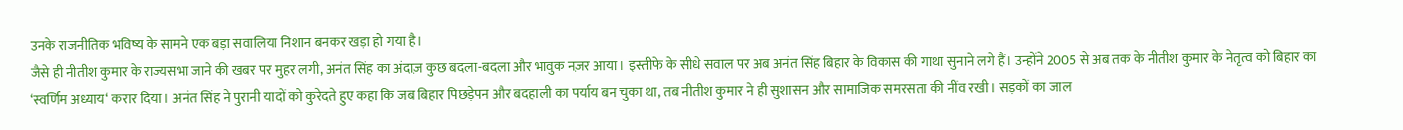उनके राजनीतिक भविष्य के सामने एक बड़ा सवालिया निशान बनकर खड़ा हो गया है।
जैसे ही नीतीश कुमार के राज्यसभा जाने की खबर पर मुहर लगी, अनंत सिंह का अंदाज़ कुछ बदला-बदला और भावुक नज़र आया। इस्तीफे के सीधे सवाल पर अब अनंत सिंह बिहार के विकास की गाथा सुनाने लगे हैं। उन्होंने 2005 से अब तक के नीतीश कुमार के नेतृत्व को बिहार का ‘स्वर्णिम अध्याय‘ करार दिया। अनंत सिंह ने पुरानी यादों को कुरेदते हुए कहा कि जब बिहार पिछड़ेपन और बदहाली का पर्याय बन चुका था, तब नीतीश कुमार ने ही सुशासन और सामाजिक समरसता की नींव रखी। सड़कों का जाल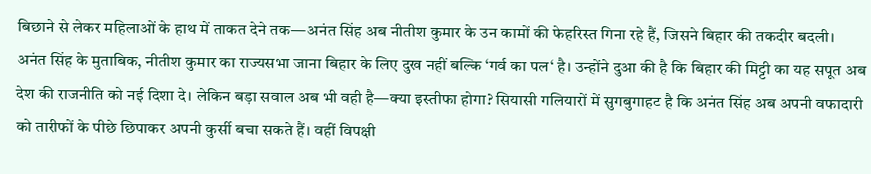बिछाने से लेकर महिलाओं के हाथ में ताकत देने तक—अनंत सिंह अब नीतीश कुमार के उन कामों की फेहरिस्त गिना रहे हैं, जिसने बिहार की तकदीर बदली।
अनंत सिंह के मुताबिक, नीतीश कुमार का राज्यसभा जाना बिहार के लिए दुख नहीं बल्कि ‘गर्व का पल‘ है। उन्होंने दुआ की है कि बिहार की मिट्टी का यह सपूत अब देश की राजनीति को नई दिशा दे। लेकिन बड़ा सवाल अब भी वही है—क्या इस्तीफा होगा? सियासी गलियारों में सुगबुगाहट है कि अनंत सिंह अब अपनी वफादारी को तारीफों के पीछे छिपाकर अपनी कुर्सी बचा सकते हैं। वहीं विपक्षी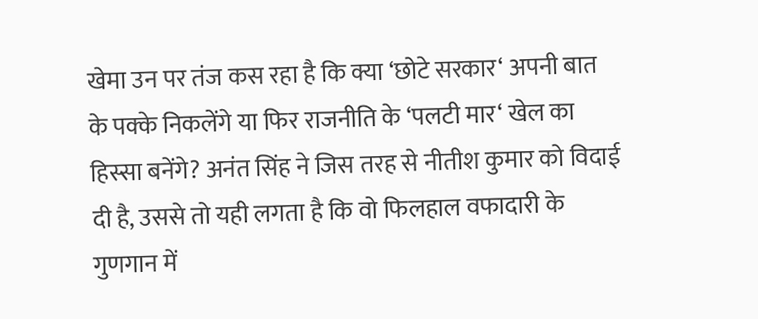खेमा उन पर तंज कस रहा है कि क्या ‘छोटे सरकार‘ अपनी बात के पक्के निकलेंगे या फिर राजनीति के ‘पलटी मार‘ खेल का हिस्सा बनेंगे? अनंत सिंह ने जिस तरह से नीतीश कुमार को विदाई दी है, उससे तो यही लगता है कि वो फिलहाल वफादारी के गुणगान में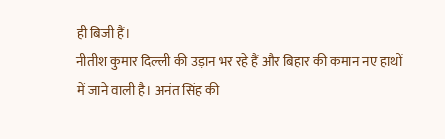ही बिजी हैं।
नीतीश कुमार दिल्ली की उड़ान भर रहे हैं और बिहार की कमान नए हाथों में जाने वाली है। अनंत सिंह की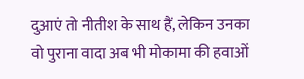दुआएं तो नीतीश के साथ हैं, लेकिन उनका वो पुराना वादा अब भी मोकामा की हवाओं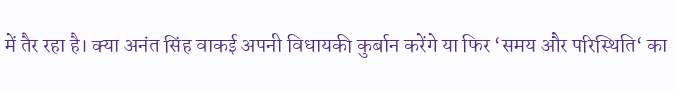में तैर रहा है। क्या अनंत सिंह वाकई अपनी विधायकी कुर्बान करेंगे या फिर ‘समय और परिस्थिति‘ का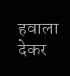हवाला देकर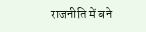राजनीति में बने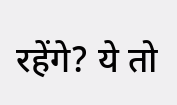रहेंगे? ये तो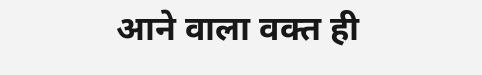आने वाला वक्त ही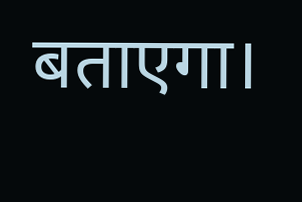बताएगा।